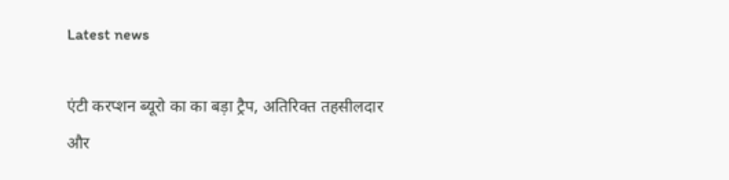Latest news

एंटी करप्शन ब्यूरो का का बड़ा ट्रैप, अतिरिक्त तहसीलदार और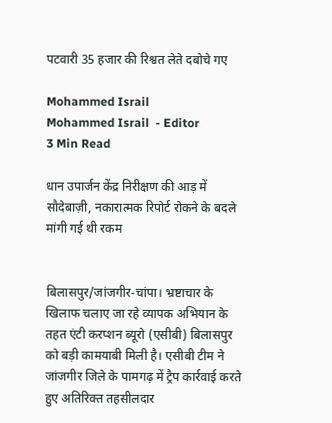पटवारी 35 हजार की रिश्वत लेते दबोचे गए

Mohammed Israil
Mohammed Israil  - Editor
3 Min Read

धान उपार्जन केंद्र निरीक्षण की आड़ में सौदेबाज़ी, नकारात्मक रिपोर्ट रोकने के बदले मांगी गई थी रकम


बिलासपुर/जांजगीर-चांपा। भ्रष्टाचार के खिलाफ चलाए जा रहे व्यापक अभियान के तहत एंटी करप्शन ब्यूरो (एसीबी) बिलासपुर को बड़ी कामयाबी मिली है। एसीबी टीम ने जांजगीर जिले के पामगढ़ में ट्रैप कार्रवाई करते हुए अतिरिक्त तहसीलदार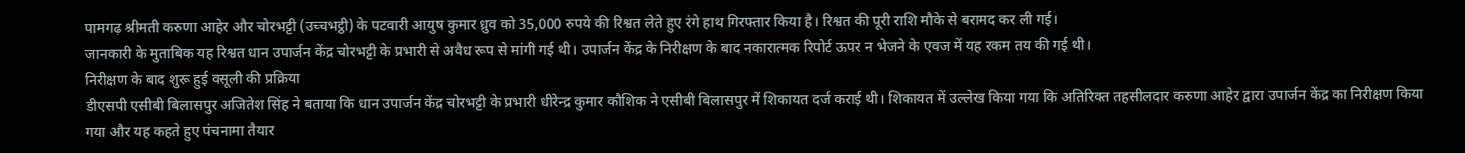पामगढ़ श्रीमती करुणा आहेर और चोरभट्टी (उच्चभट्ठी) के पटवारी आयुष कुमार ध्रुव को 35,000 रुपये की रिश्वत लेते हुए रंगे हाथ गिरफ्तार किया है। रिश्वत की पूरी राशि मौके से बरामद कर ली गई।
जानकारी के मुताबिक यह रिश्वत धान उपार्जन केंद्र चोरभट्टी के प्रभारी से अवैध रूप से मांगी गई थी। उपार्जन केंद्र के निरीक्षण के बाद नकारात्मक रिपोर्ट ऊपर न भेजने के एवज में यह रकम तय की गई थी।
निरीक्षण के बाद शुरू हुई वसूली की प्रक्रिया
डीएसपी एसीबी बिलासपुर अजितेश सिंह ने बताया कि धान उपार्जन केंद्र चोरभट्टी के प्रभारी धीरेन्द्र कुमार कौशिक ने एसीबी बिलासपुर में शिकायत दर्ज कराई थी। शिकायत में उल्लेख किया गया कि अतिरिक्त तहसीलदार करुणा आहेर द्वारा उपार्जन केंद्र का निरीक्षण किया गया और यह कहते हुए पंचनामा तैयार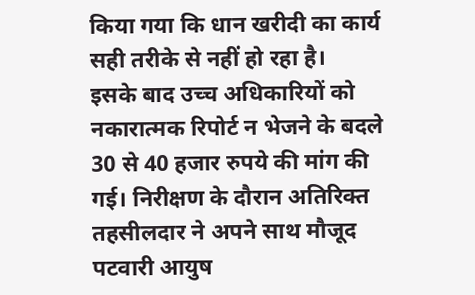किया गया कि धान खरीदी का कार्य सही तरीके से नहीं हो रहा है।
इसके बाद उच्च अधिकारियों को नकारात्मक रिपोर्ट न भेजने के बदले 30 से 40 हजार रुपये की मांग की गई। निरीक्षण के दौरान अतिरिक्त तहसीलदार ने अपने साथ मौजूद पटवारी आयुष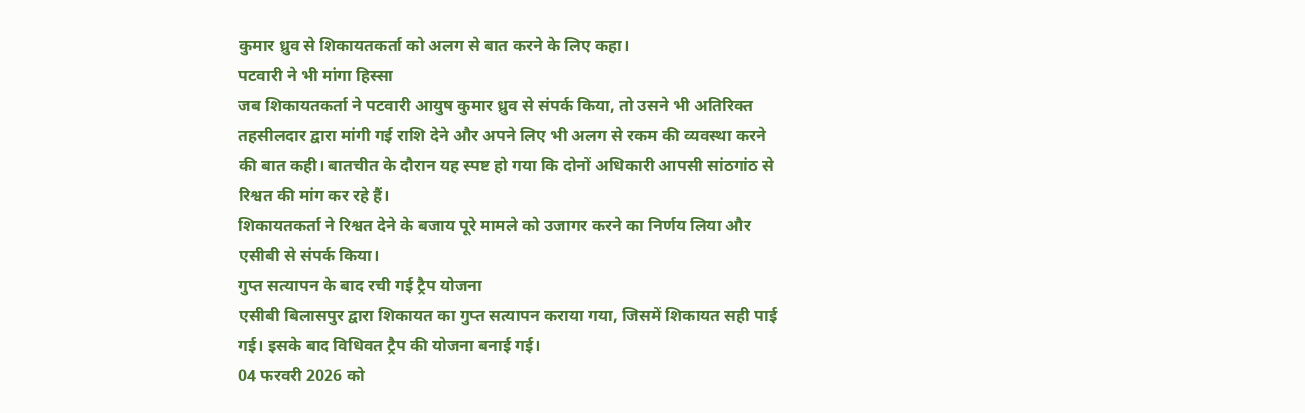कुमार ध्रुव से शिकायतकर्ता को अलग से बात करने के लिए कहा।
पटवारी ने भी मांगा हिस्सा
जब शिकायतकर्ता ने पटवारी आयुष कुमार ध्रुव से संपर्क किया, तो उसने भी अतिरिक्त तहसीलदार द्वारा मांगी गई राशि देने और अपने लिए भी अलग से रकम की व्यवस्था करने की बात कही। बातचीत के दौरान यह स्पष्ट हो गया कि दोनों अधिकारी आपसी सांठगांठ से रिश्वत की मांग कर रहे हैं।
शिकायतकर्ता ने रिश्वत देने के बजाय पूरे मामले को उजागर करने का निर्णय लिया और एसीबी से संपर्क किया।
गुप्त सत्यापन के बाद रची गई ट्रैप योजना
एसीबी बिलासपुर द्वारा शिकायत का गुप्त सत्यापन कराया गया, जिसमें शिकायत सही पाई गई। इसके बाद विधिवत ट्रैप की योजना बनाई गई।
04 फरवरी 2026 को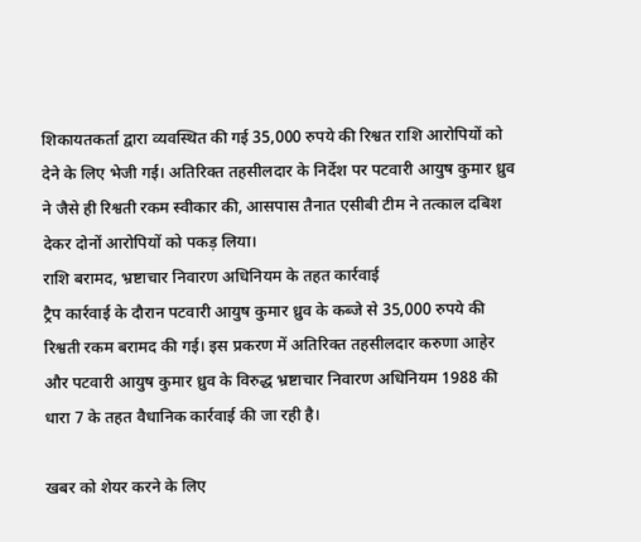शिकायतकर्ता द्वारा व्यवस्थित की गई 35,000 रुपये की रिश्वत राशि आरोपियों को देने के लिए भेजी गई। अतिरिक्त तहसीलदार के निर्देश पर पटवारी आयुष कुमार ध्रुव ने जैसे ही रिश्वती रकम स्वीकार की, आसपास तैनात एसीबी टीम ने तत्काल दबिश देकर दोनों आरोपियों को पकड़ लिया।
राशि बरामद, भ्रष्टाचार निवारण अधिनियम के तहत कार्रवाई
ट्रैप कार्रवाई के दौरान पटवारी आयुष कुमार ध्रुव के कब्जे से 35,000 रुपये की रिश्वती रकम बरामद की गई। इस प्रकरण में अतिरिक्त तहसीलदार करुणा आहेर और पटवारी आयुष कुमार ध्रुव के विरुद्ध भ्रष्टाचार निवारण अधिनियम 1988 की धारा 7 के तहत वैधानिक कार्रवाई की जा रही है।

खबर को शेयर करने के लिए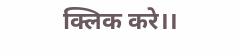क्लिक करे।।